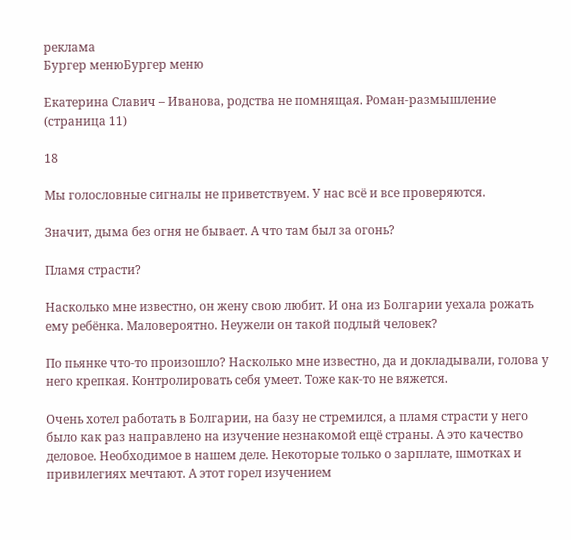реклама
Бургер менюБургер меню

Екатерина Славич – Иванова, родства не помнящая. Роман-размышление (страница 11)

18

Мы голословные сигналы не приветствуем. У нас всё и все проверяются.

Значит, дыма без огня не бывает. А что там был за огонь?

Пламя страсти?

Насколько мне известно, он жену свою любит. И она из Болгарии уехала рожать ему ребёнка. Маловероятно. Неужели он такой подлый человек?

По пьянке что-то произошло? Насколько мне известно, да и докладывали, голова у него крепкая. Контролировать себя умеет. Тоже как-то не вяжется.

Очень хотел работать в Болгарии, на базу не стремился, а пламя страсти у него было как раз направлено на изучение незнакомой ещё страны. А это качество деловое. Необходимое в нашем деле. Некоторые только о зарплате, шмотках и привилегиях мечтают. А этот горел изучением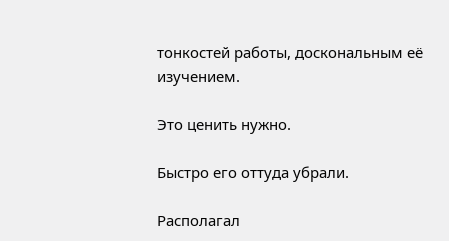тонкостей работы, доскональным её изучением.

Это ценить нужно.

Быстро его оттуда убрали.

Располагал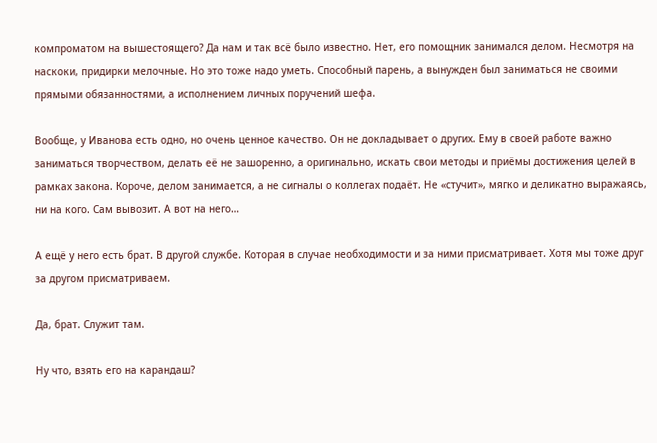компроматом на вышестоящего? Да нам и так всё было известно. Нет, его помощник занимался делом. Несмотря на наскоки, придирки мелочные. Но это тоже надо уметь. Способный парень, а вынужден был заниматься не своими прямыми обязанностями, а исполнением личных поручений шефа.

Вообще, у Иванова есть одно, но очень ценное качество. Он не докладывает о других. Ему в своей работе важно заниматься творчеством, делать её не зашоренно, а оригинально, искать свои методы и приёмы достижения целей в рамках закона. Короче, делом занимается, а не сигналы о коллегах подаёт. Не «стучит», мягко и деликатно выражаясь, ни на кого. Сам вывозит. А вот на него…

А ещё у него есть брат. В другой службе. Которая в случае необходимости и за ними присматривает. Хотя мы тоже друг за другом присматриваем.

Да, брат. Служит там.

Ну что, взять его на карандаш?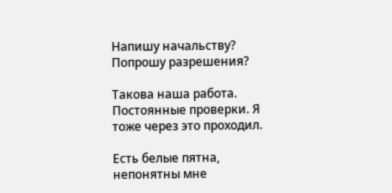Напишу начальству? Попрошу разрешения?

Такова наша работа. Постоянные проверки. Я тоже через это проходил.

Есть белые пятна, непонятны мне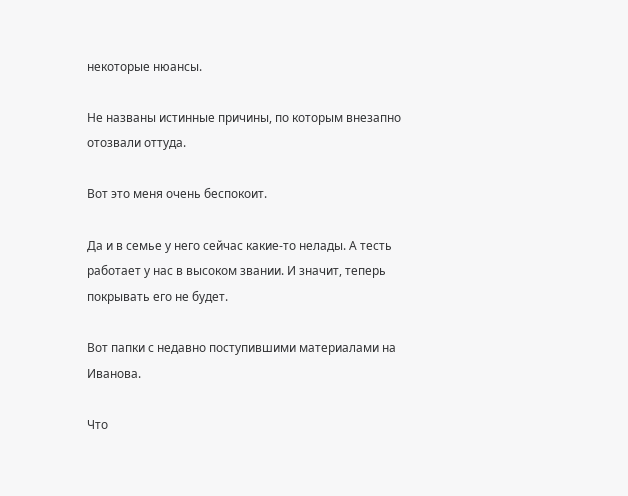некоторые нюансы.

Не названы истинные причины, по которым внезапно отозвали оттуда.

Вот это меня очень беспокоит.

Да и в семье у него сейчас какие-то нелады. А тесть работает у нас в высоком звании. И значит, теперь покрывать его не будет.

Вот папки с недавно поступившими материалами на Иванова.

Что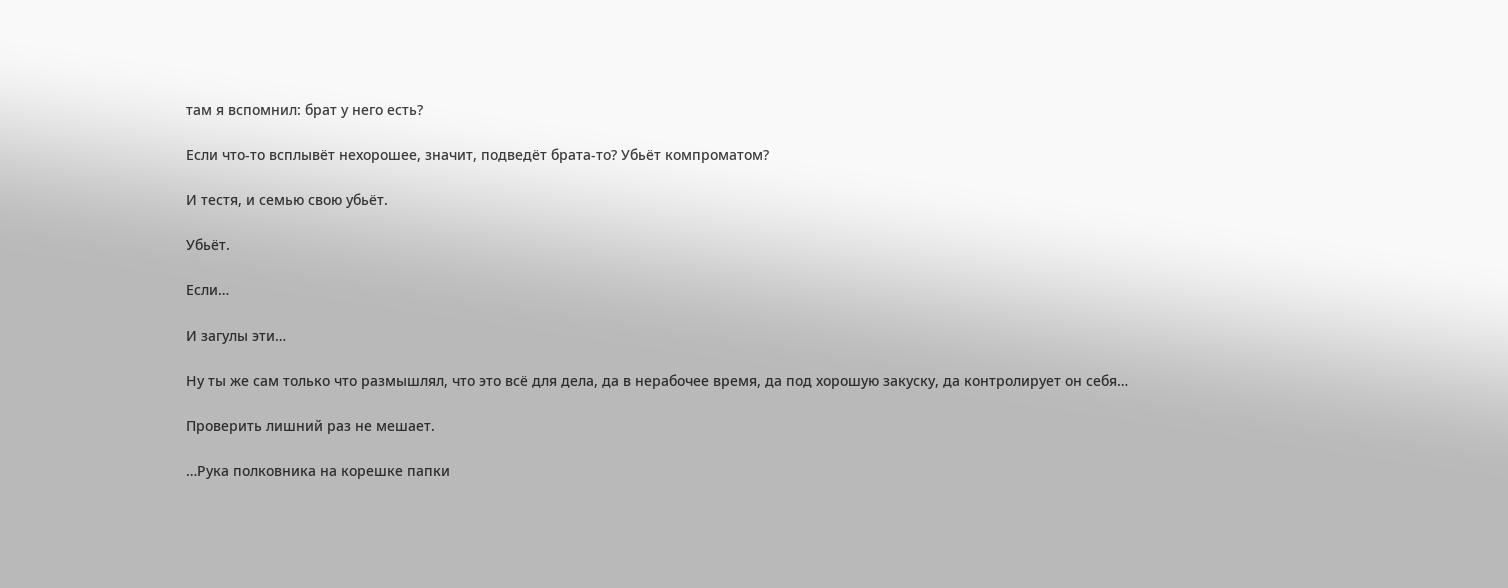там я вспомнил: брат у него есть?

Если что-то всплывёт нехорошее, значит, подведёт брата-то? Убьёт компроматом?

И тестя, и семью свою убьёт.

Убьёт.

Если…

И загулы эти…

Ну ты же сам только что размышлял, что это всё для дела, да в нерабочее время, да под хорошую закуску, да контролирует он себя…

Проверить лишний раз не мешает.

…Рука полковника на корешке папки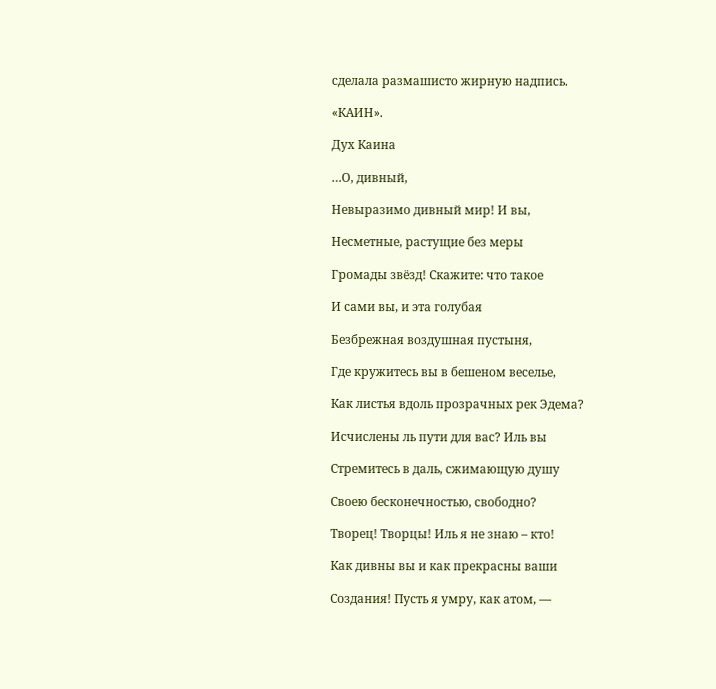сделала размашисто жирную надпись.

«КАИН».

Дух Каина

…О, дивный,

Невыразимо дивный мир! И вы,

Несметные, растущие без меры

Громады звёзд! Скажите: что такое

И сами вы, и эта голубая

Безбрежная воздушная пустыня,

Где кружитесь вы в бешеном веселье,

Как листья вдоль прозрачных рек Эдема?

Исчислены ль пути для вас? Иль вы

Стремитесь в даль, сжимающую душу

Своею бесконечностью, свободно?

Творец! Творцы! Иль я не знаю – кто!

Как дивны вы и как прекрасны ваши

Создания! Пусть я умру, как атом, —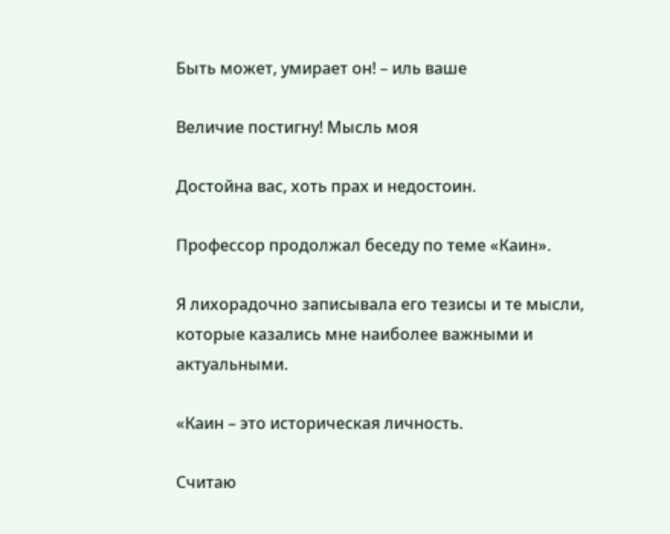Быть может, умирает он! – иль ваше

Величие постигну! Мысль моя

Достойна вас, хоть прах и недостоин.

Профессор продолжал беседу по теме «Каин».

Я лихорадочно записывала его тезисы и те мысли, которые казались мне наиболее важными и актуальными.

«Каин – это историческая личность.

Считаю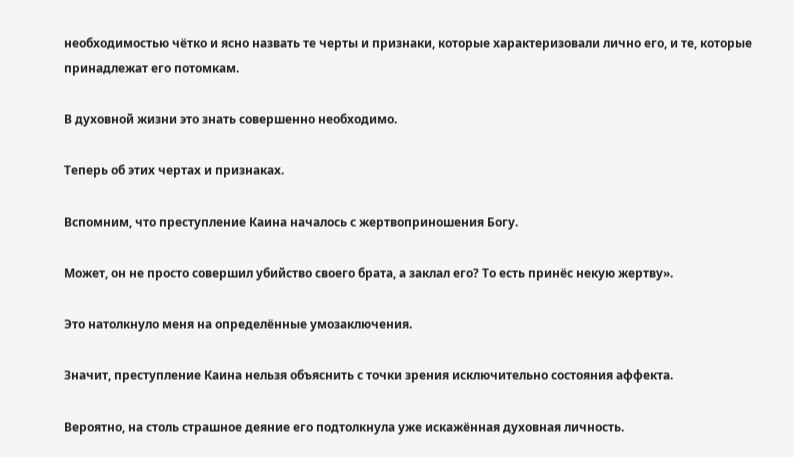необходимостью чётко и ясно назвать те черты и признаки, которые характеризовали лично его, и те, которые принадлежат его потомкам.

В духовной жизни это знать совершенно необходимо.

Теперь об этих чертах и признаках.

Вспомним, что преступление Каина началось с жертвоприношения Богу.

Может, он не просто совершил убийство своего брата, а заклал его? То есть принёс некую жертву».

Это натолкнуло меня на определённые умозаключения.

Значит, преступление Каина нельзя объяснить с точки зрения исключительно состояния аффекта.

Вероятно, на столь страшное деяние его подтолкнула уже искажённая духовная личность.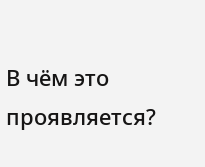В чём это проявляется?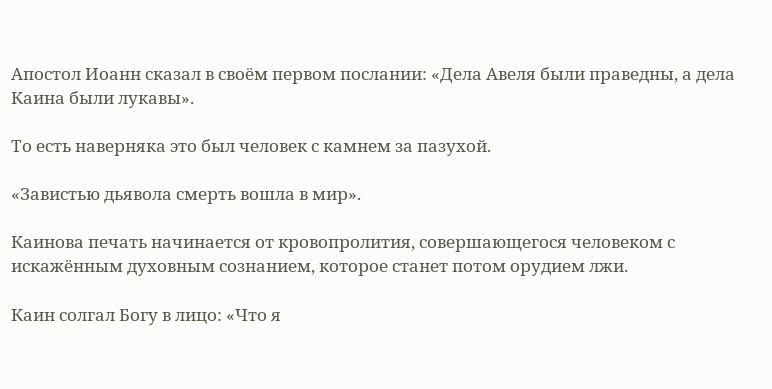Апостол Иоанн сказал в своём первом послании: «Дела Авеля были праведны, а дела Каина были лукавы».

То есть наверняка это был человек с камнем за пазухой.

«Завистью дьявола смерть вошла в мир».

Каинова печать начинается от кровопролития, совершающегося человеком с искажённым духовным сознанием, которое станет потом орудием лжи.

Каин солгал Богу в лицо: «Что я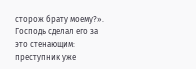сторож брату моему?». Господь сделал его за это стенающим: преступник уже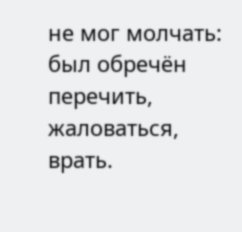не мог молчать: был обречён перечить, жаловаться, врать.